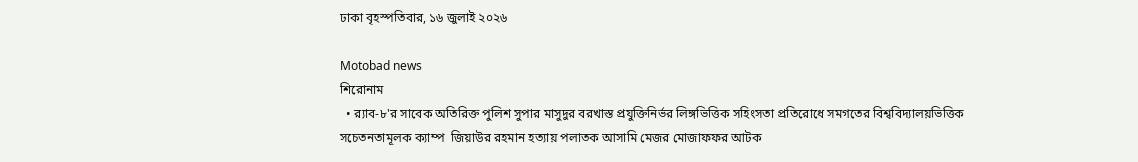ঢাকা বৃহস্পতিবার, ১৬ জুলাই ২০২৬

Motobad news
শিরোনাম
  • র‍্যাব-৮'র সাবেক অতিরিক্ত পুলিশ সুপার মাসুদুর বরখাস্ত প্রযুক্তিনির্ভর লিঙ্গভিত্তিক সহিংসতা প্রতিরোধে সমগতের বিশ্ববিদ্যালয়ভিত্তিক সচেতনতামূলক ক্যাম্প  জিয়াউর রহমান হত্যায় পলাতক আসামি মেজর মোজাফফর আটক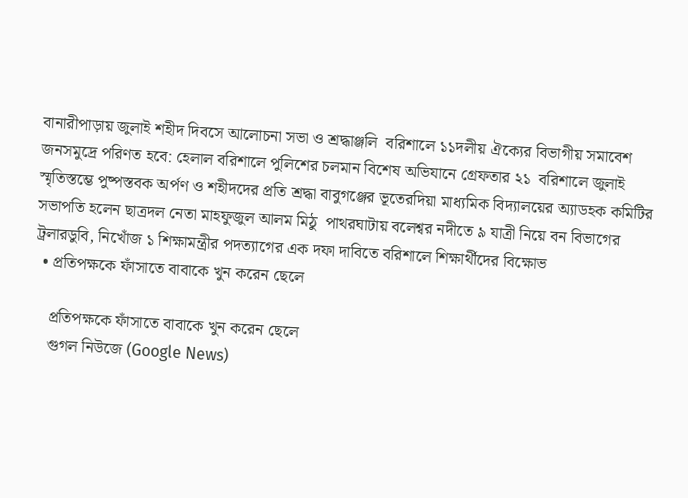বানারীপাড়ায় জুলাই শহীদ দিবসে আলোচনা সভা ও শ্রদ্ধাঞ্জলি  বরিশালে ১১দলীয় ঐক্যের বিভাগীয় সমাবেশ জনসমুদ্রে পরিণত হবে: হেলাল বরিশালে পুলিশের চলমান বিশেষ অভিযানে গ্রেফতার ২১  বরিশালে জুলাই স্মৃতিস্তম্ভে পুষ্পস্তবক অর্পণ ও শহীদদের প্রতি শ্রদ্ধা বাবুগঞ্জের ভূতেরদিয়া মাধ্যমিক বিদ্যালয়ের অ্যাডহক কমিটির সভাপতি হলেন ছাত্রদল নেতা মাহফুজুল আলম মিঠু  পাথরঘাটায় বলেশ্বর নদীতে ৯ যাত্রী নিয়ে বন বিভাগের ট্রলারডুবি, নিখোঁজ ১ শিক্ষামন্ত্রীর পদত্যাগের এক দফা দাবিতে বরিশালে শিক্ষার্থীদের বিক্ষোভ
  • প্রতিপক্ষকে ফাঁসাতে বাবাকে খুন করেন ছেলে

    প্রতিপক্ষকে ফাঁসাতে বাবাকে খুন করেন ছেলে
    গুগল নিউজে (Google News)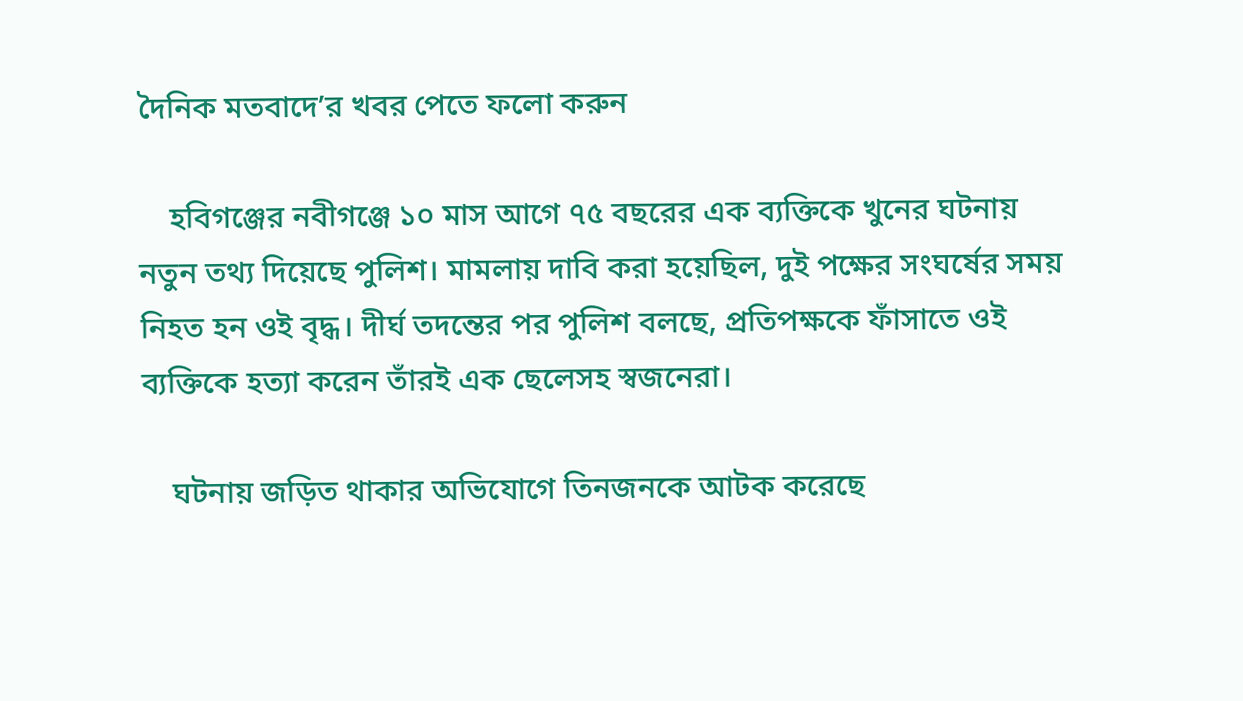দৈনিক মতবাদে’র খবর পেতে ফলো করুন

    হবিগঞ্জের নবীগঞ্জে ১০ মাস আগে ৭৫ বছরের এক ব্যক্তিকে খুনের ঘটনায় নতুন তথ্য দিয়েছে পুলিশ। মামলায় দাবি করা হয়েছিল, দুই পক্ষের সংঘর্ষের সময় নিহত হন ওই বৃদ্ধ। দীর্ঘ তদন্তের পর পুলিশ বলছে, প্রতিপক্ষকে ফাঁসাতে ওই ব্যক্তিকে হত্যা করেন তাঁরই এক ছেলেসহ স্বজনেরা।

    ঘটনায় জড়িত থাকার অভিযোগে তিনজনকে আটক করেছে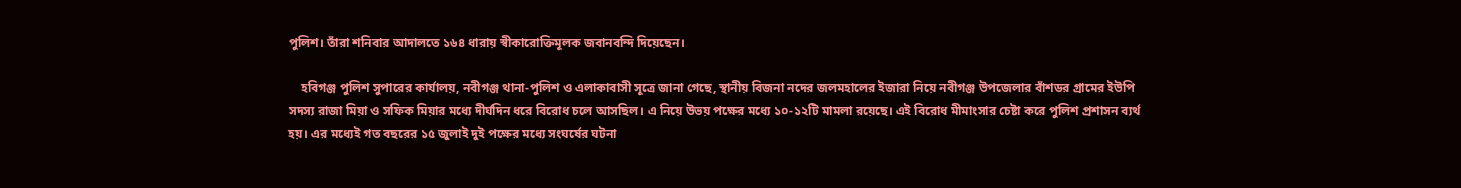পুলিশ। তাঁরা শনিবার আদালতে ১৬৪ ধারায় স্বীকারোক্তিমূলক জবানবন্দি দিয়েছেন।

    হবিগঞ্জ পুলিশ সুপারের কার্যালয়, নবীগঞ্জ থানা-পুলিশ ও এলাকাবাসী সূত্রে জানা গেছে, স্থানীয় বিজনা নদের জলমহালের ইজারা নিয়ে নবীগঞ্জ উপজেলার বাঁশডর গ্রামের ইউপি সদস্য রাজা মিয়া ও সফিক মিয়ার মধ্যে দীর্ঘদিন ধরে বিরোধ চলে আসছিল। এ নিয়ে উভয় পক্ষের মধ্যে ১০-১২টি মামলা রয়েছে। এই বিরোধ মীমাংসার চেষ্টা করে পুলিশ প্রশাসন ব্যর্থ হয়। এর মধ্যেই গত বছরের ১৫ জুলাই দুই পক্ষের মধ্যে সংঘর্ষের ঘটনা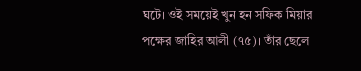ঘটে। ওই সময়েই খুন হন সফিক মিয়ার পক্ষের জাহির আলী (৭৫)। তাঁর ছেলে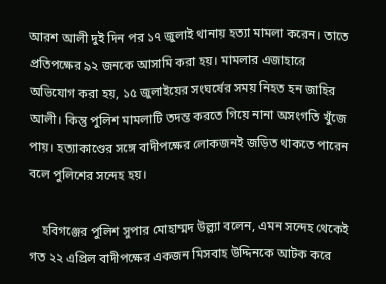আরশ আলী দুই দিন পর ১৭ জুলাই থানায় হত্যা মামলা করেন। তাতে প্রতিপক্ষের ৯২ জনকে আসামি করা হয়। মামলার এজাহারে অভিযোগ করা হয়, ১৫ জুলাইয়ের সংঘর্ষের সময় নিহত হন জাহির আলী। কিন্তু পুলিশ মামলাটি তদন্ত করতে গিয়ে নানা অসংগতি খুঁজে পায়। হত্যাকাণ্ডের সঙ্গে বাদীপক্ষের লোকজনই জড়িত থাকতে পারেন বলে পুলিশের সন্দেহ হয়।

    হবিগঞ্জের পুলিশ সুপার মোহাম্মদ উল্ল্যা বলেন, এমন সন্দেহ থেকেই গত ২২ এপ্রিল বাদীপক্ষের একজন মিসবাহ উদ্দিনকে আটক করে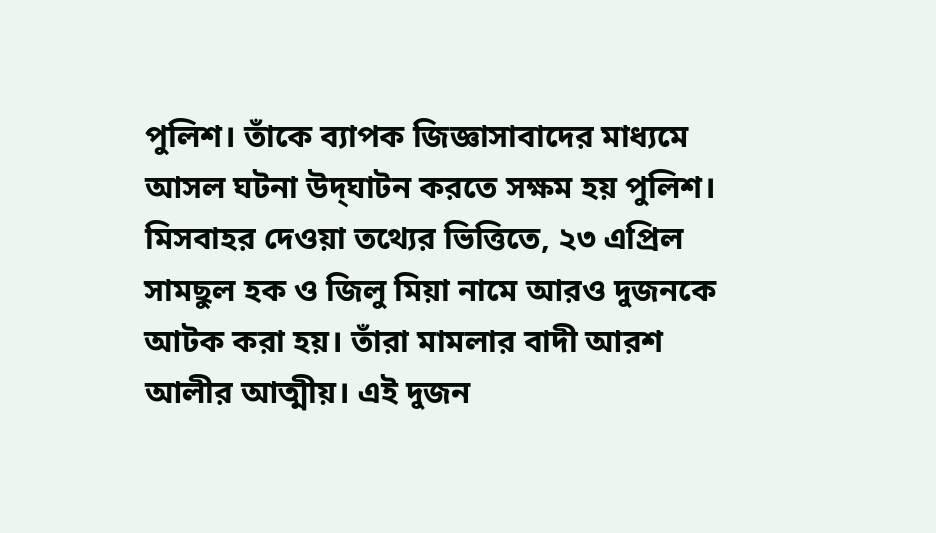পুলিশ। তাঁকে ব্যাপক জিজ্ঞাসাবাদের মাধ্যমে আসল ঘটনা উদ্‌ঘাটন করতে সক্ষম হয় পুলিশ। মিসবাহর দেওয়া তথ্যের ভিত্তিতে, ২৩ এপ্রিল সামছুল হক ও জিলু মিয়া নামে আরও দুজনকে আটক করা হয়। তাঁরা মামলার বাদী আরশ আলীর আত্মীয়। এই দুজন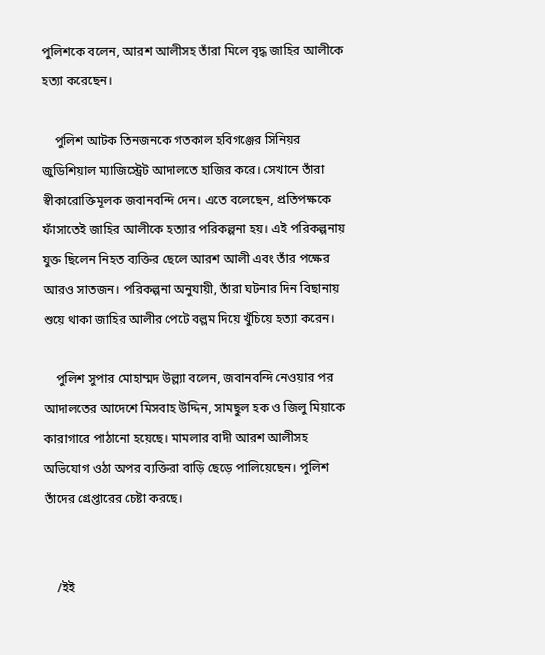পুলিশকে বলেন, আরশ আলীসহ তাঁরা মিলে বৃদ্ধ জাহির আলীকে হত্যা করেছেন।

    পুলিশ আটক তিনজনকে গতকাল হবিগঞ্জের সিনিয়র জুডিশিয়াল ম্যাজিস্ট্রেট আদালতে হাজির করে। সেখানে তাঁরা স্বীকারোক্তিমূলক জবানবন্দি দেন। এতে বলেছেন, প্রতিপক্ষকে ফাঁসাতেই জাহির আলীকে হত্যার পরিকল্পনা হয়। এই পরিকল্পনায় যুক্ত ছিলেন নিহত ব্যক্তির ছেলে আরশ আলী এবং তাঁর পক্ষের আরও সাতজন। পরিকল্পনা অনুযায়ী, তাঁরা ঘটনার দিন বিছানায় শুয়ে থাকা জাহির আলীর পেটে বল্লম দিয়ে খুঁচিয়ে হত্যা করেন।

    পুলিশ সুপার মোহাম্মদ উল্ল্যা বলেন, জবানবন্দি নেওয়ার পর আদালতের আদেশে মিসবাহ উদ্দিন, সামছুল হক ও জিলু মিয়াকে কারাগারে পাঠানো হয়েছে। মামলার বাদী আরশ আলীসহ অভিযোগ ওঠা অপর ব্যক্তিরা বাড়ি ছেড়ে পালিয়েছেন। পুলিশ তাঁদের গ্রেপ্তারের চেষ্টা করছে।


    /ইই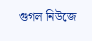গুগল নিউজে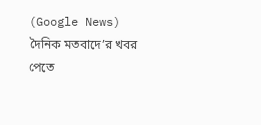(Google News) দৈনিক মতবাদে’র খবর পেতে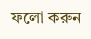ফলো করুন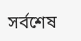সর্বশেষ